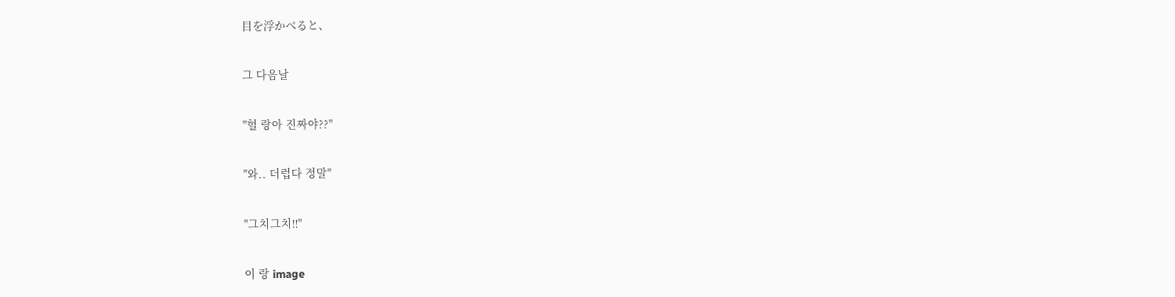目を浮かべると、

그 다음날

"헐 랑아 진짜야??"

"와.. 더럽다 정말"

"그치그치!!"

이 랑 image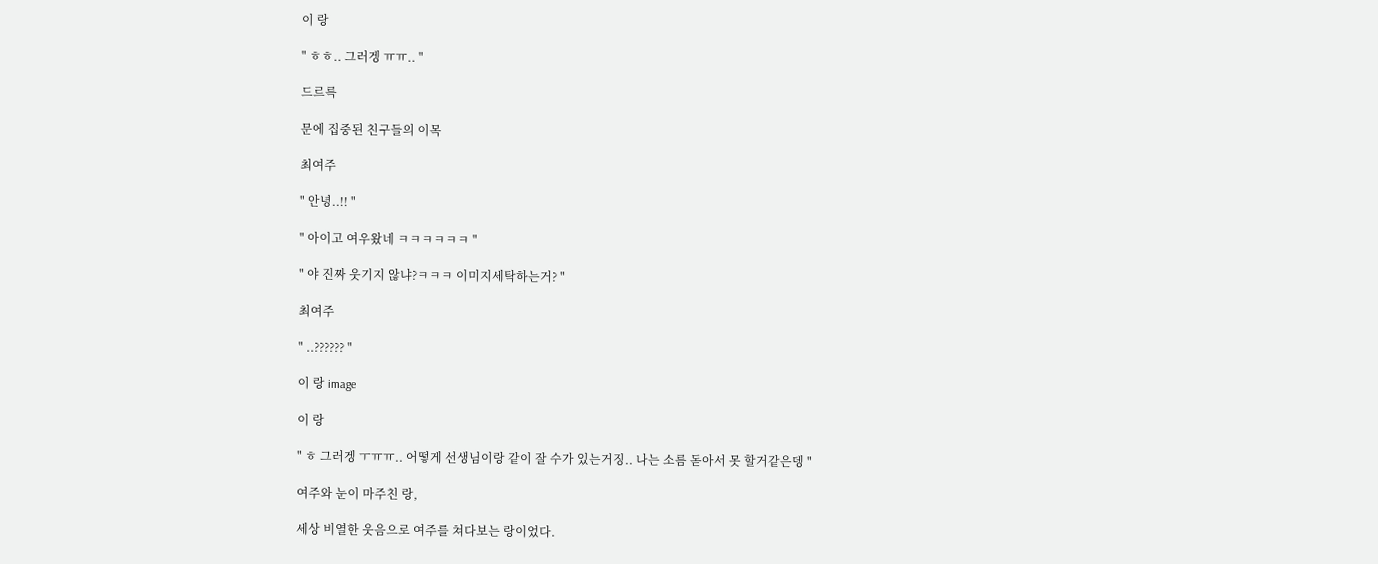이 랑

" ㅎㅎ.. 그러겡 ㅠㅠ.. "

드르륵

문에 집중된 친구들의 이목

최여주

" 안녕..!! "

" 아이고 여우왔네 ㅋㅋㅋㅋㅋㅋ "

" 야 진짜 웃기지 않냐?ㅋㅋㅋ 이미지세탁하는거? "

최여주

" ..?????? "

이 랑 image

이 랑

" ㅎ 그러겡 ㅜㅠㅠ.. 어떻게 선생님이랑 같이 잘 수가 있는거징.. 나는 소름 돋아서 못 할거같은뎅 "

여주와 눈이 마주친 랑,

세상 비열한 웃음으로 여주를 쳐다보는 랑이었다.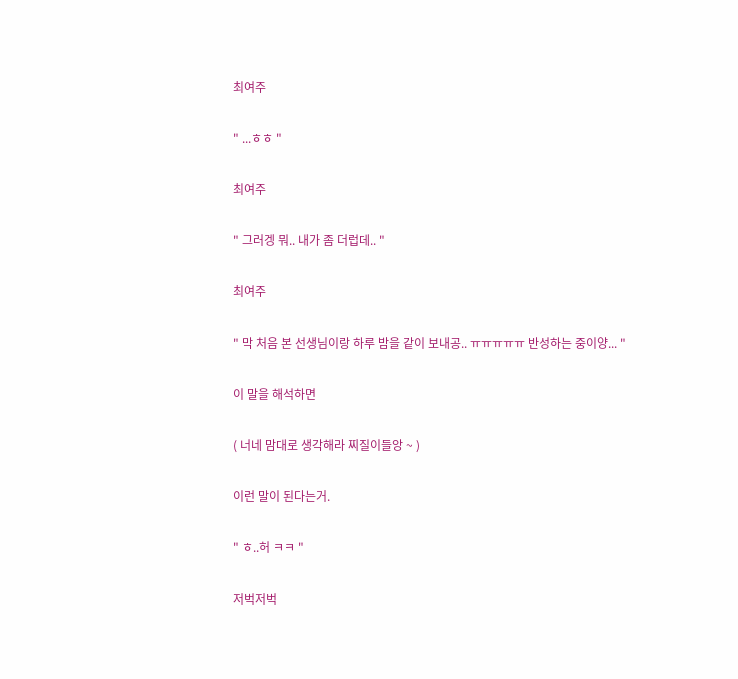최여주

" ...ㅎㅎ "

최여주

" 그러겡 뭐.. 내가 좀 더럽데.. "

최여주

" 막 처음 본 선생님이랑 하루 밤을 같이 보내공.. ㅠㅠㅠㅠㅠ 반성하는 중이양... "

이 말을 해석하면

( 너네 맘대로 생각해라 찌질이들앙 ~ )

이런 말이 된다는거.

" ㅎ..허 ㅋㅋ "

저벅저벅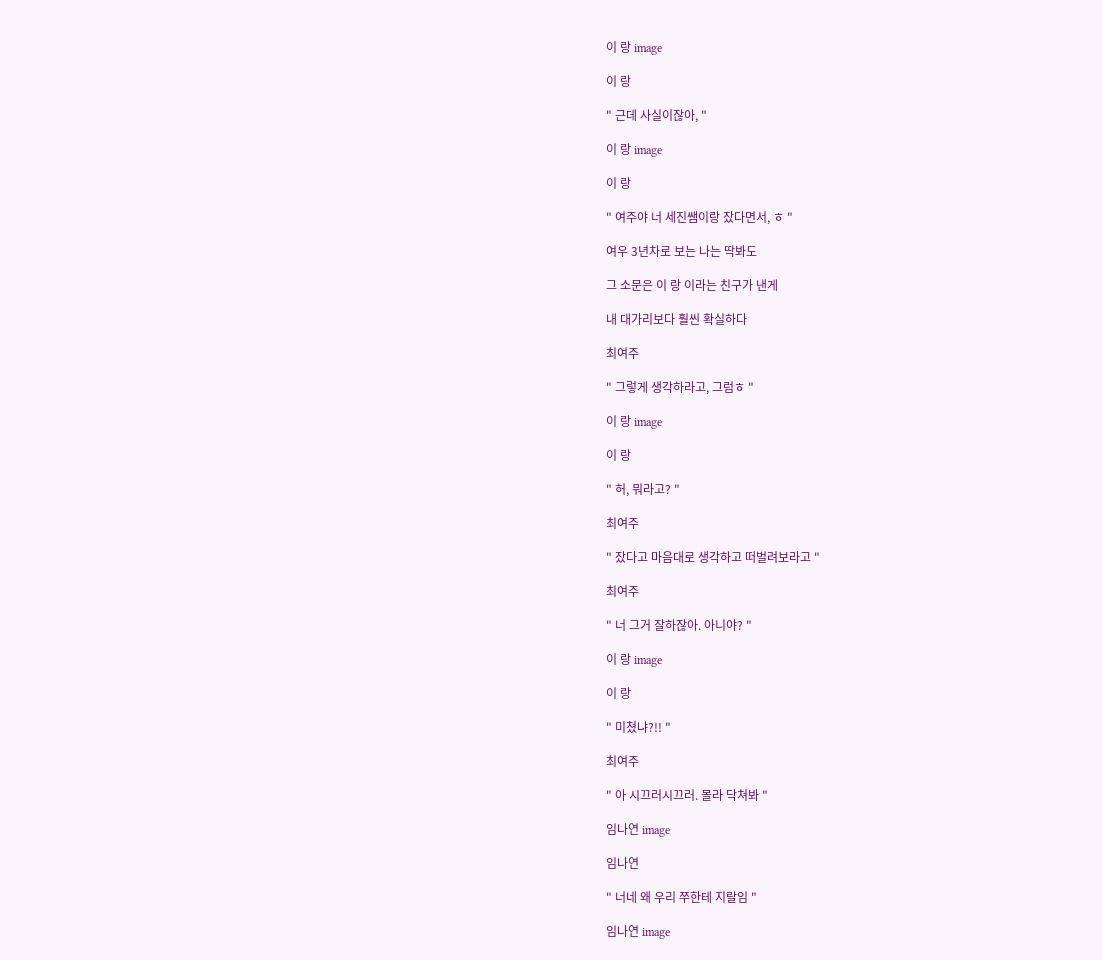이 랑 image

이 랑

" 근데 사실이잖아, "

이 랑 image

이 랑

" 여주야 너 세진쌤이랑 잤다면서, ㅎ "

여우 3년차로 보는 나는 딱봐도

그 소문은 이 랑 이라는 친구가 낸게

내 대가리보다 훨씬 확실하다

최여주

" 그렇게 생각하라고, 그럼ㅎ "

이 랑 image

이 랑

" 허, 뭐라고? "

최여주

" 잤다고 마음대로 생각하고 떠벌려보라고 "

최여주

" 너 그거 잘하잖아. 아니야? "

이 랑 image

이 랑

" 미쳤냐?!! "

최여주

" 아 시끄러시끄러. 몰라 닥쳐봐 "

임나연 image

임나연

" 너네 왜 우리 쭈한테 지랄임 "

임나연 image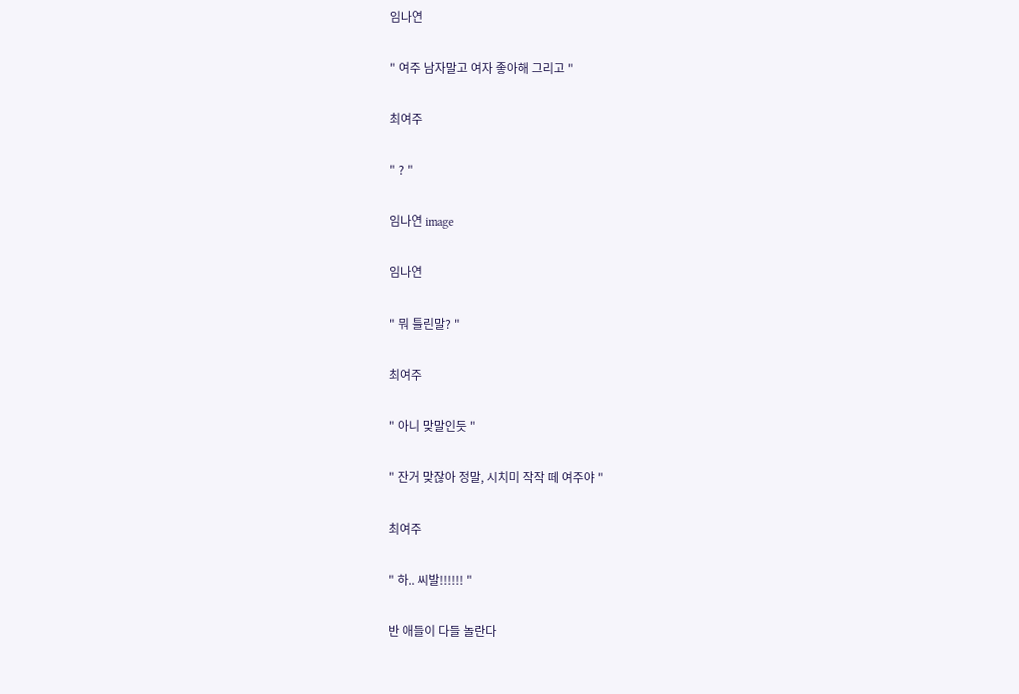임나연

" 여주 남자말고 여자 좋아해 그리고 "

최여주

" ? "

임나연 image

임나연

" 뭐 틀린말? "

최여주

" 아니 맞말인듯 "

" 잔거 맞잖아 정말, 시치미 작작 떼 여주야 "

최여주

" 하.. 씨발!!!!!! "

반 애들이 다들 놀란다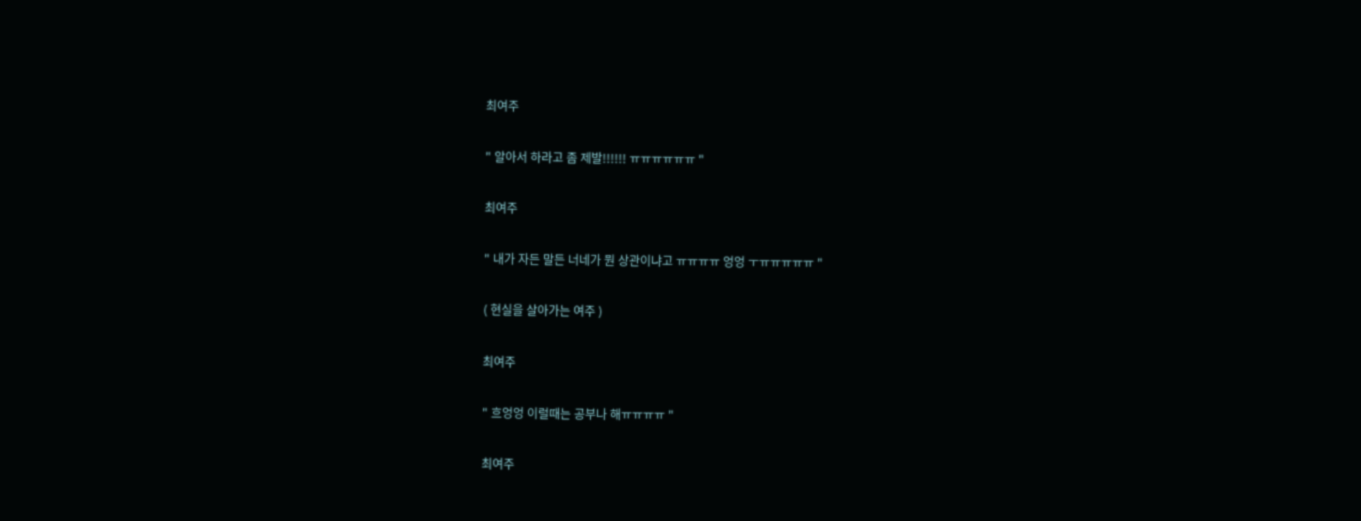최여주

" 알아서 하라고 좀 제발!!!!!! ㅠㅠㅠㅠㅠㅠ "

최여주

" 내가 자든 말든 너네가 뭔 상관이냐고 ㅠㅠㅠㅠ 엉엉 ㅜㅠㅠㅠㅠㅠ "

( 현실을 살아가는 여주 )

최여주

" 흐엉엉 이럴때는 공부나 해ㅠㅠㅠㅠ "

최여주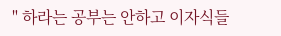" 하라는 공부는 안하고 이자식들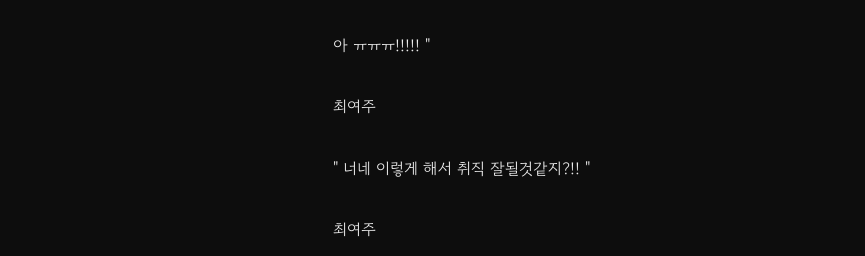아 ㅠㅠㅠ!!!!! "

최여주

" 너네 이렇게 해서 취직 잘될것같지?!! "

최여주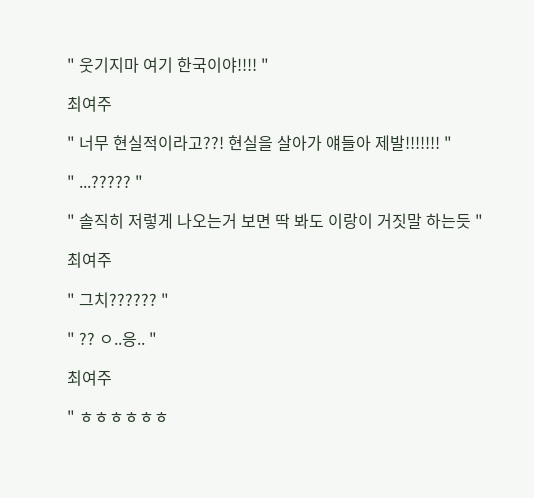" 웃기지마 여기 한국이야!!!! "

최여주

" 너무 현실적이라고??! 현실을 살아가 얘들아 제발!!!!!!! "

" ...????? "

" 솔직히 저렇게 나오는거 보면 딱 봐도 이랑이 거짓말 하는듯 "

최여주

" 그치?????? "

" ?? ㅇ..응.. "

최여주

" ㅎㅎㅎㅎㅎㅎ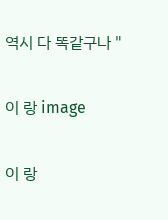역시 다 똑같구나 "

이 랑 image

이 랑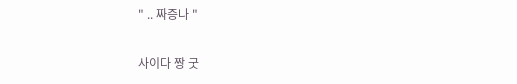" .. 짜증나 "

사이다 짱 굿